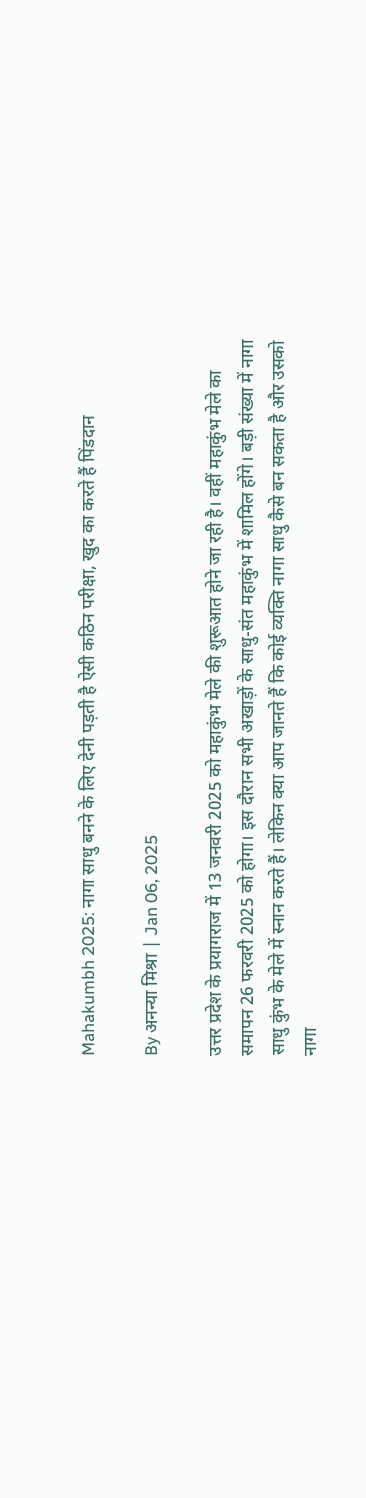Mahakumbh 2025: नागा साधु बनने के लिए देनी पड़ती है ऐसी कठिन परीक्षा, खुद का करते हैं पिंडदान

By अनन्या मिश्रा | Jan 06, 2025

उत्तर प्रदेश के प्रयागराज में 13 जनवरी 2025 को महाकुंभ मेले की शुरूआत होने जा रही है। वहीं महाकुंभ मेले का समापन 26 फरवरी 2025 को होगा। इस दौरान सभी अखाड़ों के साधु-संत महाकुंभ में शामिल होंगे। बड़ी संख्या में नागा साधु कुंभ के मेले में स्नान करते हैं। लेकिन क्या आप जानते हैं कि कोई व्यक्ति नागा साधु कैसे बन सकता है और उसको नागा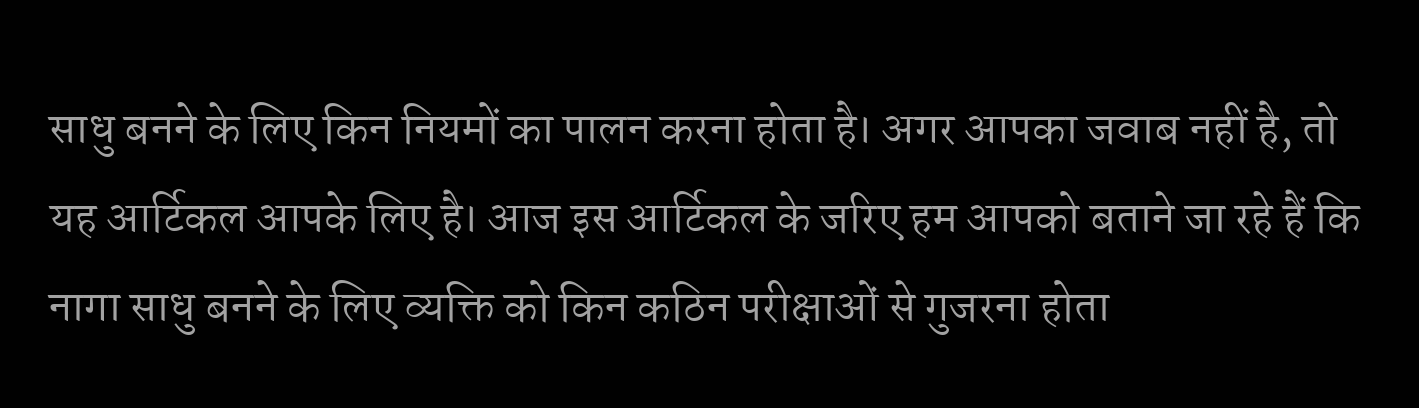साधु बनने के लिए किन नियमों का पालन करना होता है। अगर आपका जवाब नहीं है, तो यह आर्टिकल आपके लिए है। आज इस आर्टिकल के जरिए हम आपको बताने जा रहे हैं कि नागा साधु बनने के लिए व्यक्ति को किन कठिन परीक्षाओं से गुजरना होता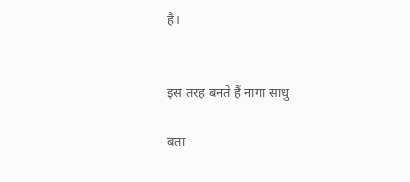है।


इस तरह बनते हैं नागा साधु

बता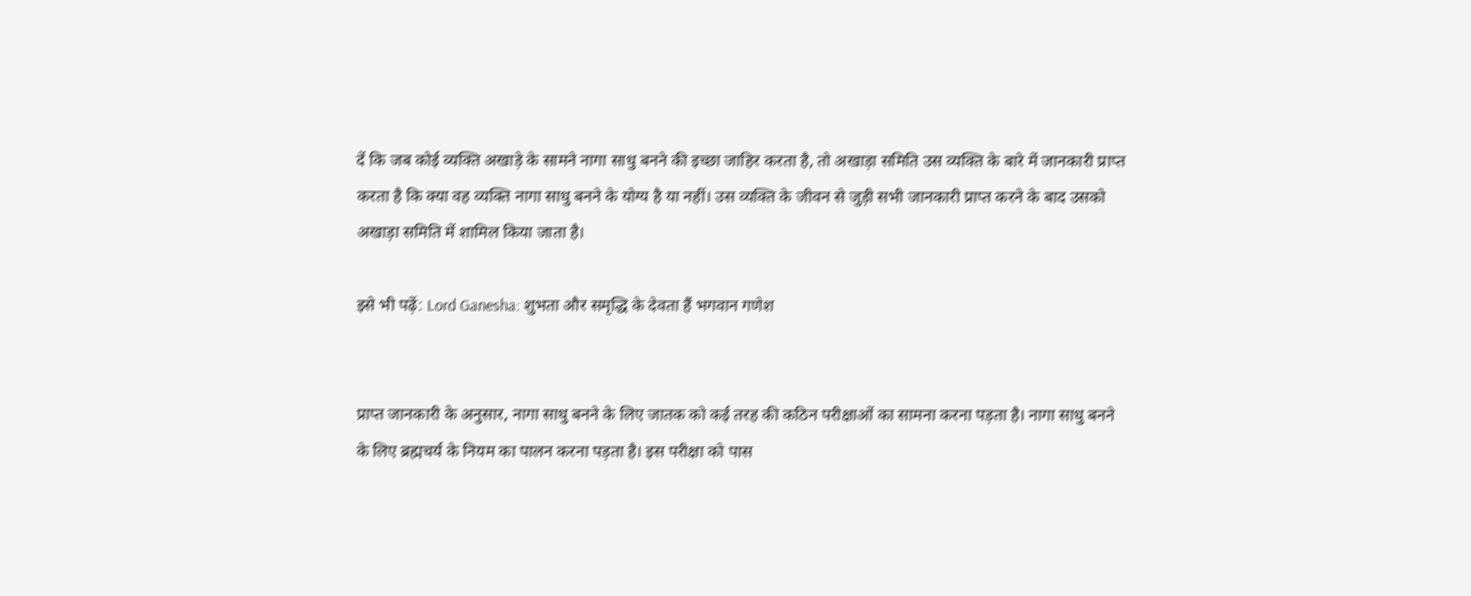दें कि जब कोई व्यक्ति अखाड़े के सामने नागा साधु बनने की इच्छा जाहिर करता है, तो अखाड़ा समिति उस व्यक्ति के बारे में जानकारी प्राप्त करता है कि क्या वह व्यक्ति नागा साधु बनने के योग्य है या नहीं। उस व्यक्ति के जीवन से जुड़ी सभी जानकारी प्राप्त करने के बाद उसको अखाड़ा समिति में शामिल किया जाता है।

इसे भी पढ़ें: Lord Ganesha: शुभता और समृद्धि के देवता हैं भगवान गणेश


प्राप्त जानकारी के अनुसार, नागा साधु बनने के लिए जातक को कई तरह की कठिन परीक्षाओं का सामना करना पड़ता है। नागा साधु बनने के लिए ब्रह्मचर्य के नियम का पालन करना पड़ता है। इस परीक्षा को पास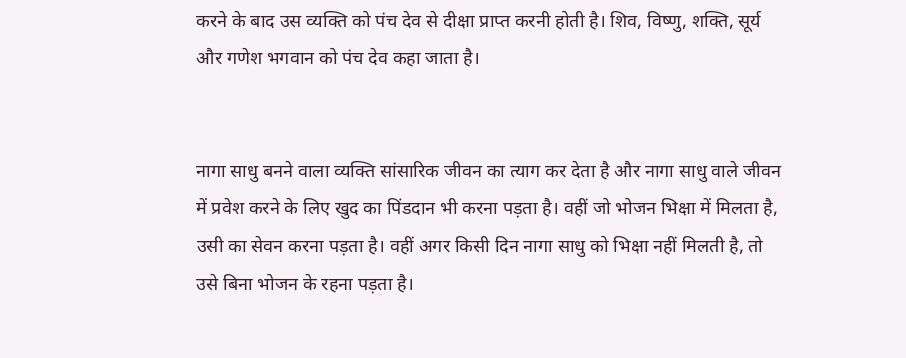करने के बाद उस व्यक्ति को पंच देव से दीक्षा प्राप्त करनी होती है। शिव, विष्णु, शक्ति, सूर्य और गणेश भगवान को पंच देव कहा जाता है।


नागा साधु बनने वाला व्यक्ति सांसारिक जीवन का त्याग कर देता है और नागा साधु वाले जीवन में प्रवेश करने के लिए खुद का पिंडदान भी करना पड़ता है। वहीं जो भोजन भिक्षा में मिलता है, उसी का सेवन करना पड़ता है। वहीं अगर किसी दिन नागा साधु को भिक्षा नहीं मिलती है, तो उसे बिना भोजन के रहना पड़ता है।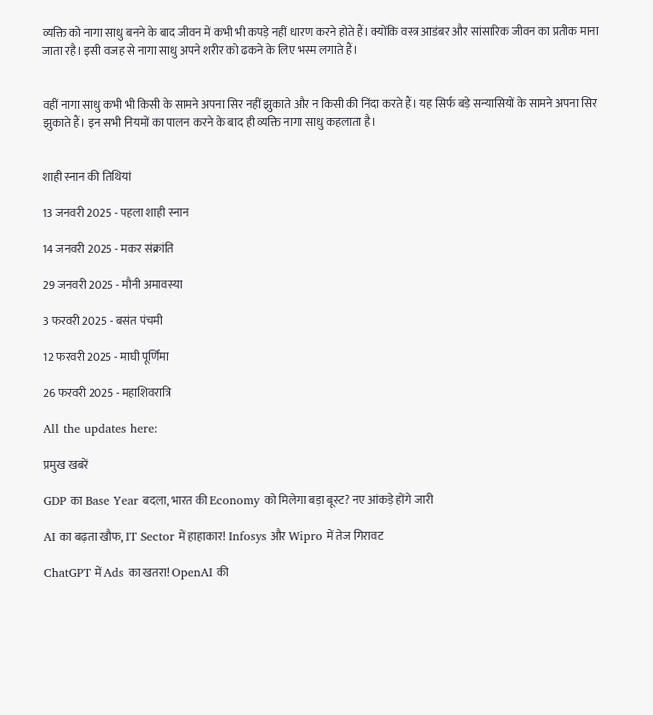व्यक्ति को नागा साधु बनने के बाद जीवन में कभी भी कपड़े नहीं धारण करने होते हैं। क्योंकि वस्त्र आडंबर और सांसारिक जीवन का प्रतीक माना जाता रहै। इसी वजह से नागा साधु अपने शरीर को ढकने के लिए भस्म लगाते हैं।


वहीं नागा साधु कभी भी किसी के सामने अपना सिर नहीं झुकाते और न किसी की निंदा करते हैं। यह सिर्फ बड़े सन्यासियों के सामने अपना सिर झुकाते हैं। इन सभी नियमों का पालन करने के बाद ही व्यक्ति नागा साधु कहलाता है।


शाही स्नान की तिथियां

13 जनवरी 2025 - पहला शाही स्नान

14 जनवरी 2025 - मकर संक्रांति

29 जनवरी 2025 - मौनी अमावस्या

3 फरवरी 2025 - बसंत पंचमी

12 फरवरी 2025 - माघी पूर्णिमा

26 फरवरी 2025 - महाशिवरात्रि

All the updates here:

प्रमुख खबरें

GDP का Base Year बदला, भारत की Economy को मिलेगा बड़ा बूस्ट? नए आंकड़े होंगे जारी

AI का बढ़ता खौफ, IT Sector में हाहाकार! Infosys और Wipro में तेज गिरावट

ChatGPT में Ads का खतरा! OpenAI की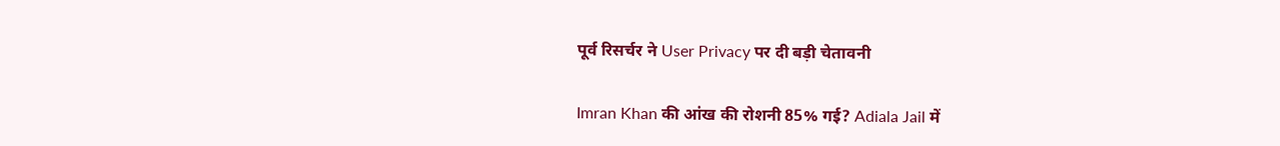पूर्व रिसर्चर ने User Privacy पर दी बड़ी चेतावनी

Imran Khan की आंख की रोशनी 85% गई? Adiala Jail में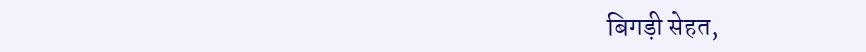बिगड़ी सेहत,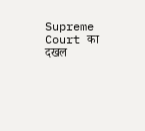Supreme Court का दखल